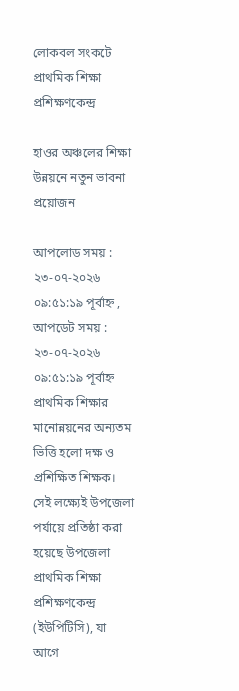লোকবল সংকটে প্রাথমিক শিক্ষা প্রশিক্ষণকেন্দ্র

হাওর অঞ্চলের শিক্ষা উন্নয়নে নতুন ভাবনা প্রয়োজন

আপলোড সময় : ২৩-০৭-২০২৬ ০৯:৫১:১৯ পূর্বাহ্ন , আপডেট সময় : ২৩-০৭-২০২৬ ০৯:৫১:১৯ পূর্বাহ্ন
প্রাথমিক শিক্ষার মানোন্নয়নের অন্যতম ভিত্তি হলো দক্ষ ও প্রশিক্ষিত শিক্ষক। সেই লক্ষ্যেই উপজেলা পর্যায়ে প্রতিষ্ঠা করা হয়েছে উপজেলা প্রাথমিক শিক্ষা প্রশিক্ষণকেন্দ্র (ইউপিটিসি), যা আগে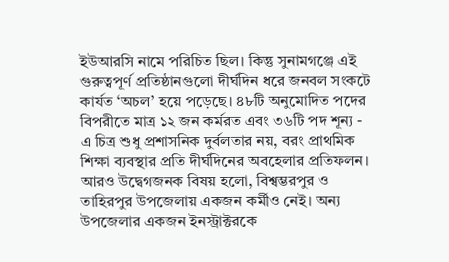ইউআরসি নামে পরিচিত ছিল। কিন্তু সুনামগঞ্জে এই গুরুত্বপূর্ণ প্রতিষ্ঠানগুলো দীর্ঘদিন ধরে জনবল সংকটে কার্যত ‘অচল’ হয়ে পড়েছে। ৪৮টি অনুমোদিত পদের বিপরীতে মাত্র ১২ জন কর্মরত এবং ৩৬টি পদ শূন্য - এ চিত্র শুধু প্রশাসনিক দুর্বলতার নয়, বরং প্রাথমিক শিক্ষা ব্যবস্থার প্রতি দীর্ঘদিনের অবহেলার প্রতিফলন। আরও উদ্বেগজনক বিষয় হলো, বিশ্বম্ভরপুর ও তাহিরপুর উপজেলায় একজন কর্মীও নেই। অন্য উপজেলার একজন ইনস্ট্রাক্টরকে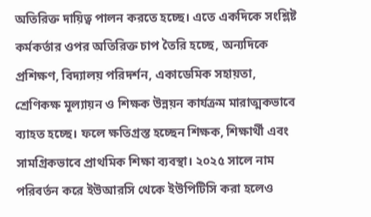অতিরিক্ত দায়িত্ব পালন করতে হচ্ছে। এতে একদিকে সংশ্লিষ্ট কর্মকর্তার ওপর অতিরিক্ত চাপ তৈরি হচ্ছে, অন্যদিকে প্রশিক্ষণ, বিদ্যালয় পরিদর্শন, একাডেমিক সহায়তা, শ্রেণিকক্ষ মূল্যায়ন ও শিক্ষক উন্নয়ন কার্যক্রম মারাত্মকভাবে ব্যাহত হচ্ছে। ফলে ক্ষতিগ্রস্ত হচ্ছেন শিক্ষক, শিক্ষার্থী এবং সামগ্রিকভাবে প্রাথমিক শিক্ষা ব্যবস্থা। ২০২৫ সালে নাম পরিবর্তন করে ইউআরসি থেকে ইউপিটিসি করা হলেও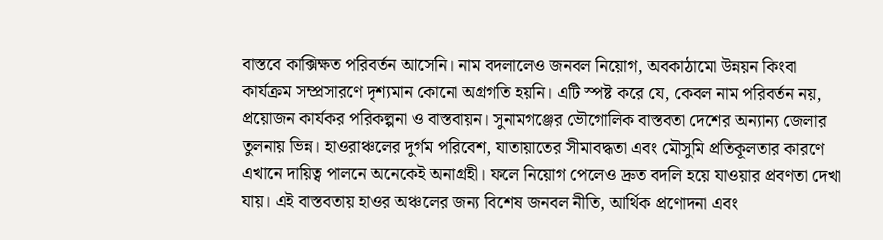বাস্তবে কাক্সিক্ষত পরিবর্তন আসেনি। নাম বদলালেও জনবল নিয়োগ, অবকাঠামো উন্নয়ন কিংবা কার্যক্রম সম্প্রসারণে দৃশ্যমান কোনো অগ্রগতি হয়নি। এটি স্পষ্ট করে যে, কেবল নাম পরিবর্তন নয়, প্রয়োজন কার্যকর পরিকল্পনা ও বাস্তবায়ন। সুনামগঞ্জের ভৌগোলিক বাস্তবতা দেশের অন্যান্য জেলার তুলনায় ভিন্ন। হাওরাঞ্চলের দুর্গম পরিবেশ, যাতায়াতের সীমাবদ্ধতা এবং মৌসুমি প্রতিকূলতার কারণে এখানে দায়িত্ব পালনে অনেকেই অনাগ্রহী। ফলে নিয়োগ পেলেও দ্রুত বদলি হয়ে যাওয়ার প্রবণতা দেখা যায়। এই বাস্তবতায় হাওর অঞ্চলের জন্য বিশেষ জনবল নীতি, আর্থিক প্রণোদনা এবং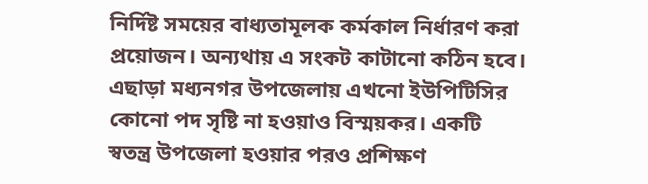নির্দিষ্ট সময়ের বাধ্যতামূলক কর্মকাল নির্ধারণ করা প্রয়োজন। অন্যথায় এ সংকট কাটানো কঠিন হবে। এছাড়া মধ্যনগর উপজেলায় এখনো ইউপিটিসির কোনো পদ সৃষ্টি না হওয়াও বিস্ময়কর। একটি স্বতন্ত্র উপজেলা হওয়ার পরও প্রশিক্ষণ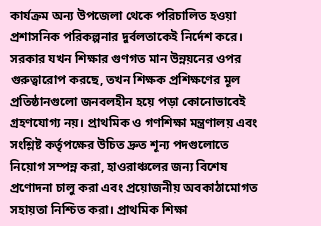কার্যক্রম অন্য উপজেলা থেকে পরিচালিত হওয়া প্রশাসনিক পরিকল্পনার দুর্বলতাকেই নির্দেশ করে। সরকার যখন শিক্ষার গুণগত মান উন্নয়নের ওপর গুরুত্বারোপ করছে, তখন শিক্ষক প্রশিক্ষণের মূল প্রতিষ্ঠানগুলো জনবলহীন হয়ে পড়া কোনোভাবেই গ্রহণযোগ্য নয়। প্রাথমিক ও গণশিক্ষা মন্ত্রণালয় এবং সংশ্লিষ্ট কর্তৃপক্ষের উচিত দ্রুত শূন্য পদগুলোতে নিয়োগ সম্পন্ন করা, হাওরাঞ্চলের জন্য বিশেষ প্রণোদনা চালু করা এবং প্রয়োজনীয় অবকাঠামোগত সহায়তা নিশ্চিত করা। প্রাথমিক শিক্ষা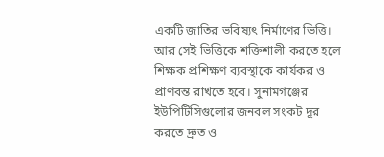একটি জাতির ভবিষ্যৎ নির্মাণের ভিত্তি। আর সেই ভিত্তিকে শক্তিশালী করতে হলে শিক্ষক প্রশিক্ষণ ব্যবস্থাকে কার্যকর ও প্রাণবন্ত রাখতে হবে। সুনামগঞ্জের ইউপিটিসিগুলোর জনবল সংকট দূর করতে দ্রুত ও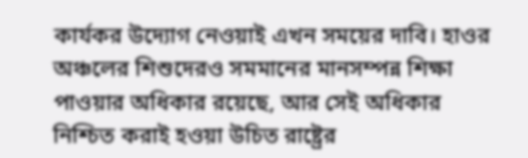কার্যকর উদ্যোগ নেওয়াই এখন সময়ের দাবি। হাওর অঞ্চলের শিশুদেরও সমমানের মানসম্পন্ন শিক্ষা পাওয়ার অধিকার রয়েছে, আর সেই অধিকার নিশ্চিত করাই হওয়া উচিত রাষ্ট্রের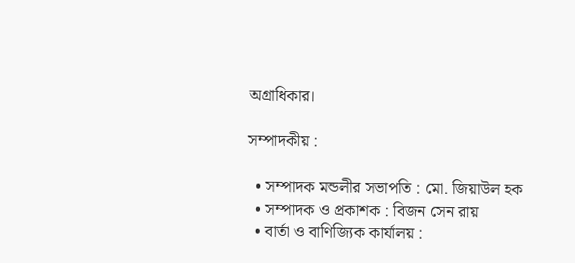অগ্রাধিকার।

সম্পাদকীয় :

  • সম্পাদক মন্ডলীর সভাপতি : মো. জিয়াউল হক
  • সম্পাদক ও প্রকাশক : বিজন সেন রায়
  • বার্তা ও বাণিজ্যিক কার্যালয় :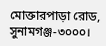মোক্তারপাড়া রোড, সুনামগঞ্জ-৩০০০।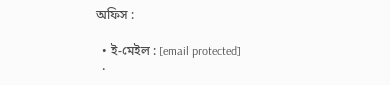অফিস :

  • ই-মেইল : [email protected]
  •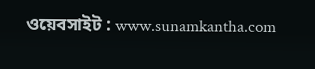ওয়েবসাইট : www.sunamkantha.com